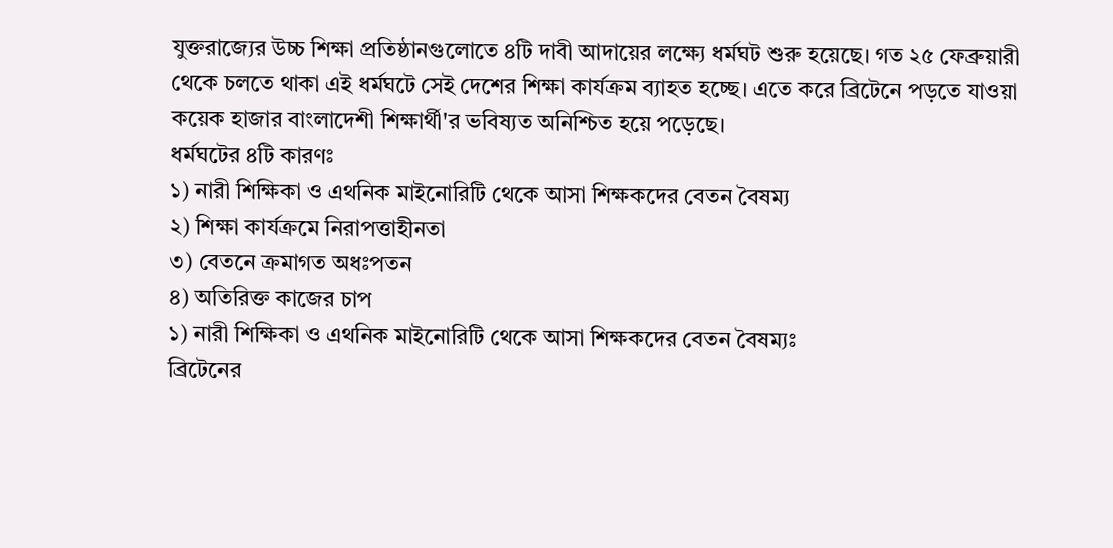যুক্তরাজ্যের উচ্চ শিক্ষা প্রতিষ্ঠানগুলোতে ৪টি দাবী আদায়ের লক্ষ্যে ধর্মঘট শুরু হয়েছে। গত ২৫ ফেব্রুয়ারী থেকে চলতে থাকা এই ধর্মঘটে সেই দেশের শিক্ষা কার্যক্রম ব্যাহত হচ্ছে। এতে করে ব্রিটেনে পড়তে যাওয়া কয়েক হাজার বাংলাদেশী শিক্ষার্থী'র ভবিষ্যত অনিশ্চিত হয়ে পড়েছে।
ধর্মঘটের ৪টি কারণঃ
১) নারী শিক্ষিকা ও এথনিক মাইনোরিটি থেকে আসা শিক্ষকদের বেতন বৈষম্য
২) শিক্ষা কার্যক্রমে নিরাপত্তাহীনতা
৩) বেতনে ক্রমাগত অধঃপতন
৪) অতিরিক্ত কাজের চাপ
১) নারী শিক্ষিকা ও এথনিক মাইনোরিটি থেকে আসা শিক্ষকদের বেতন বৈষম্যঃ
ব্রিটেনের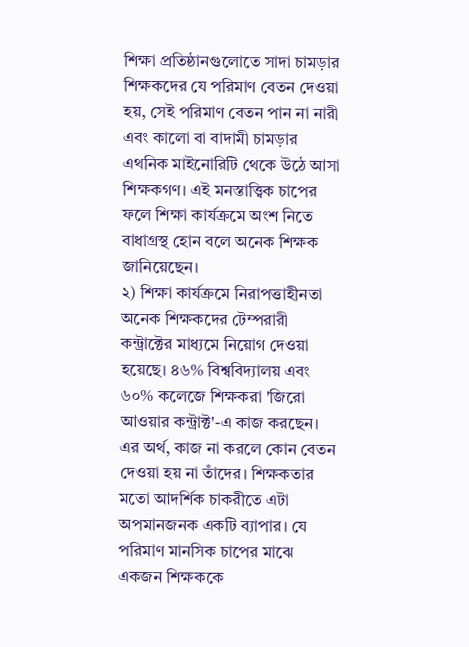শিক্ষা প্রতিষ্ঠানগুলোতে সাদা চামড়ার শিক্ষকদের যে পরিমাণ বেতন দেওয়া হয়, সেই পরিমাণ বেতন পান না নারী এবং কালো বা বাদামী চামড়ার এথনিক মাইনোরিটি থেকে উঠে আসা শিক্ষকগণ। এই মনস্তাত্ত্বিক চাপের ফলে শিক্ষা কার্যক্রমে অংশ নিতে বাধাগ্রস্থ হোন বলে অনেক শিক্ষক জানিয়েছেন।
২) শিক্ষা কার্যক্রমে নিরাপত্তাহীনতা
অনেক শিক্ষকদের টেম্পরারী কন্ট্রাক্টের মাধ্যমে নিয়োগ দেওয়া হয়েছে। ৪৬% বিশ্ববিদ্যালয় এবং ৬০% কলেজে শিক্ষকরা 'জিরো আওয়ার কন্ট্রাক্ট'-এ কাজ করছেন। এর অর্থ, কাজ না করলে কোন বেতন দেওয়া হয় না তাঁদের। শিক্ষকতার মতো আদর্শিক চাকরীতে এটা অপমানজনক একটি ব্যাপার। যে পরিমাণ মানসিক চাপের মাঝে একজন শিক্ষককে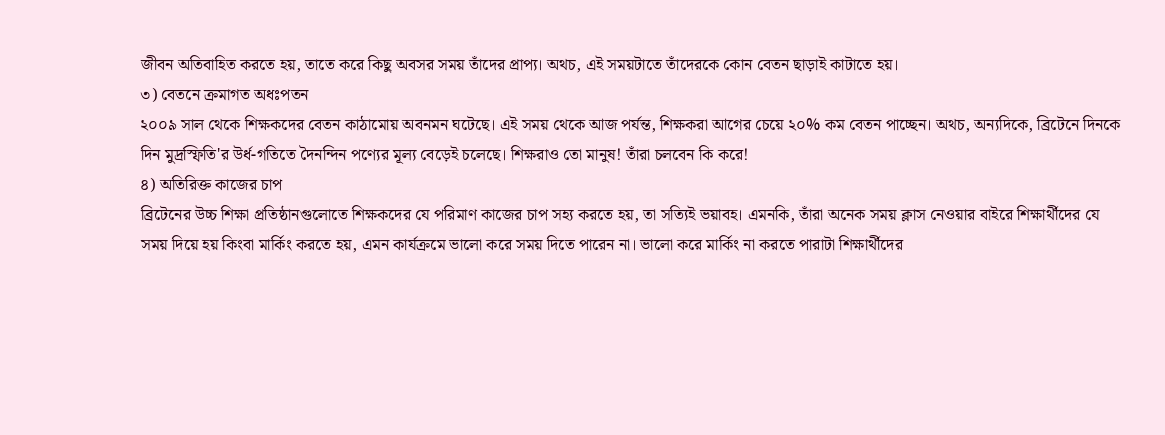জীবন অতিবাহিত করতে হয়, তাতে করে কিছু অবসর সময় তাঁদের প্রাপ্য। অথচ, এই সময়টাতে তাঁদেরকে কোন বেতন ছাড়াই কাটাতে হয়।
৩) বেতনে ক্রমাগত অধঃপতন
২০০৯ সাল থেকে শিক্ষকদের বেতন কাঠামোয় অবনমন ঘটেছে। এই সময় থেকে আজ পর্যন্ত, শিক্ষকরা আগের চেয়ে ২০% কম বেতন পাচ্ছেন। অথচ, অন্যদিকে, ব্রিটেনে দিনকে দিন মুদ্রস্ফিতি'র উর্ধ-গতিতে দৈনন্দিন পণ্যের মূল্য বেড়েই চলেছে। শিক্ষরাও তো মানুষ! তাঁরা চলবেন কি করে!
৪) অতিরিক্ত কাজের চাপ
ব্রিটেনের উচ্চ শিক্ষা প্রতিষ্ঠানগুলোতে শিক্ষকদের যে পরিমাণ কাজের চাপ সহ্য করতে হয়, তা সত্যিই ভয়াবহ। এমনকি, তাঁরা অনেক সময় ক্লাস নেওয়ার বাইরে শিক্ষার্থীদের যে সময় দিয়ে হয় কিংবা মার্কিং করতে হয়, এমন কার্যক্রমে ভালো করে সময় দিতে পারেন না। ভালো করে মার্কিং না করতে পারাটা শিক্ষার্থীদের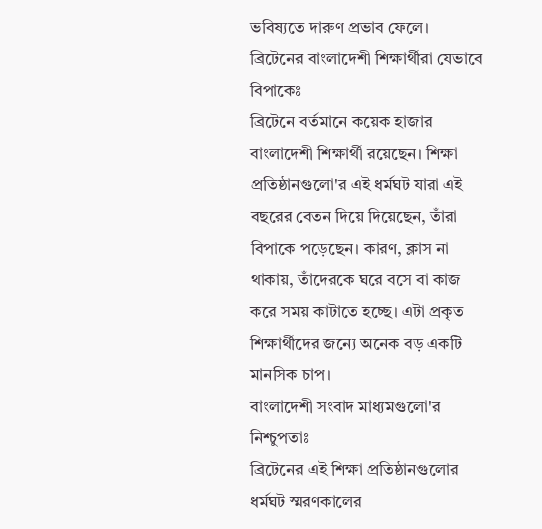ভবিষ্যতে দারুণ প্রভাব ফেলে।
ব্রিটেনের বাংলাদেশী শিক্ষার্থীরা যেভাবে বিপাকেঃ
ব্রিটেনে বর্তমানে কয়েক হাজার বাংলাদেশী শিক্ষার্থী রয়েছেন। শিক্ষা প্রতিষ্ঠানগুলো'র এই ধর্মঘট যারা এই বছরের বেতন দিয়ে দিয়েছেন, তাঁরা বিপাকে পড়েছেন। কারণ, ক্লাস না থাকায়, তাঁদেরকে ঘরে বসে বা কাজ করে সময় কাটাতে হচ্ছে। এটা প্রকৃত শিক্ষার্থীদের জন্যে অনেক বড় একটি মানসিক চাপ।
বাংলাদেশী সংবাদ মাধ্যমগুলো'র নিশ্চুপতাঃ
ব্রিটেনের এই শিক্ষা প্রতিষ্ঠানগুলোর ধর্মঘট স্মরণকালের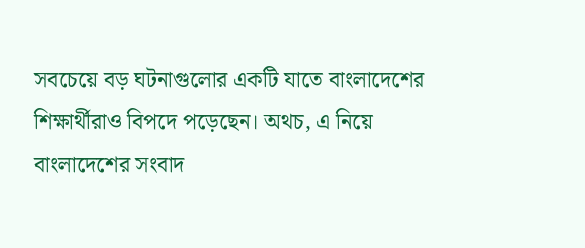সবচেয়ে বড় ঘটনাগুলোর একটি যাতে বাংলাদেশের শিক্ষার্থীরাও বিপদে পড়েছেন। অথচ, এ নিয়ে বাংলাদেশের সংবাদ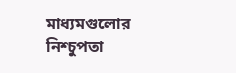মাধ্যমগুলোর নিশ্চুপতা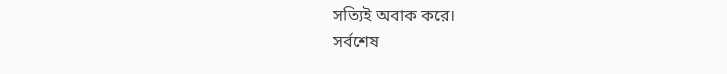সত্যিই অবাক করে।
সর্বশেষ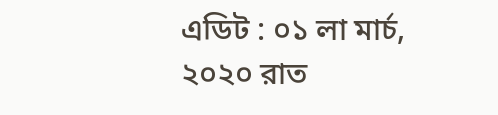এডিট : ০১ লা মার্চ, ২০২০ রাত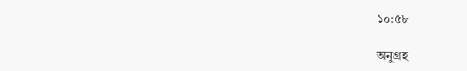১০:৫৮

অনুগ্রহ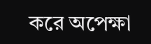করে অপেক্ষা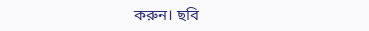করুন। ছবি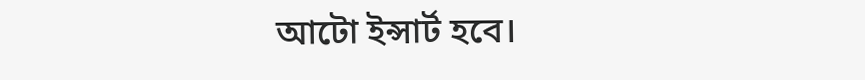আটো ইন্সার্ট হবে।